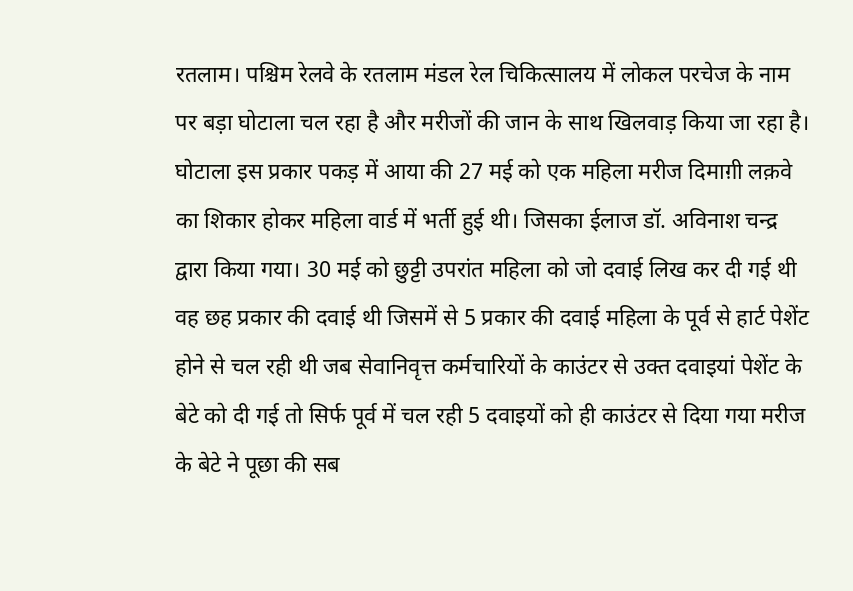रतलाम। पश्चिम रेलवे के रतलाम मंडल रेल चिकित्सालय में लोकल परचेज के नाम पर बड़ा घोटाला चल रहा है और मरीजों की जान के साथ खिलवाड़ किया जा रहा है। घोटाला इस प्रकार पकड़ में आया की 27 मई को एक महिला मरीज दिमाग़ी लक़वे का शिकार होकर महिला वार्ड में भर्ती हुई थी। जिसका ईलाज डॉ. अविनाश चन्द्र द्वारा किया गया। 30 मई को छुट्टी उपरांत महिला को जो दवाई लिख कर दी गई थी वह छह प्रकार की दवाई थी जिसमें से 5 प्रकार की दवाई महिला के पूर्व से हार्ट पेशेंट होने से चल रही थी जब सेवानिवृत्त कर्मचारियों के काउंटर से उक्त दवाइयां पेशेंट के बेटे को दी गई तो सिर्फ पूर्व में चल रही 5 दवाइयों को ही काउंटर से दिया गया मरीज के बेटे ने पूछा की सब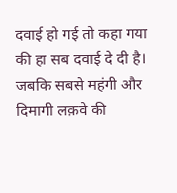दवाई हो गई तो कहा गया की हा सब दवाई दे दी है। जबकि सबसे महंगी और दिमागी लक़वे की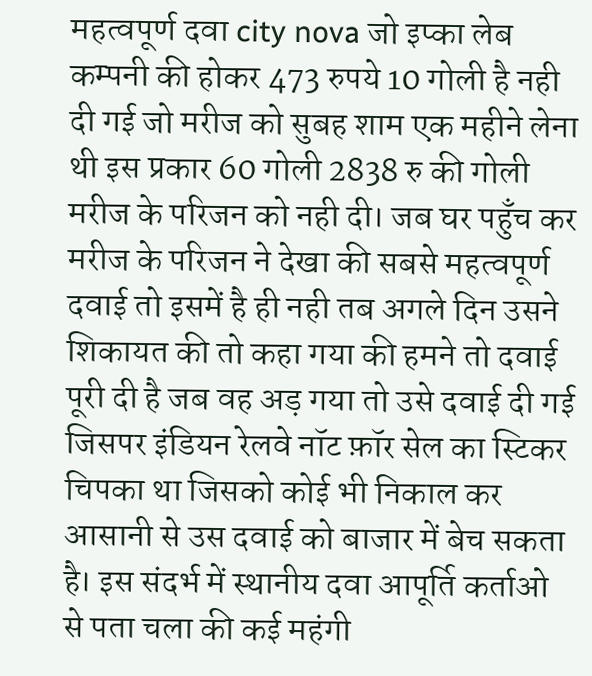महत्वपूर्ण दवा city nova जो इप्का लेब कम्पनी की होकर 473 रुपये 10 गोली है नही दी गई जो मरीज को सुबह शाम एक महीने लेना थी इस प्रकार 60 गोली 2838 रु की गोली मरीज के परिजन को नही दी। जब घर पहुँच कर मरीज के परिजन ने देखा की सबसे महत्वपूर्ण दवाई तो इसमें है ही नही तब अगले दिन उसने शिकायत की तो कहा गया की हमने तो दवाई पूरी दी है जब वह अड़ गया तो उसे दवाई दी गई जिसपर इंडियन रेलवे नॉट फ़ॉर सेल का स्टिकर चिपका था जिसको कोई भी निकाल कर आसानी से उस दवाई को बाजार में बेच सकता है। इस संदर्भ में स्थानीय दवा आपूर्ति कर्ताओ से पता चला की कई महंगी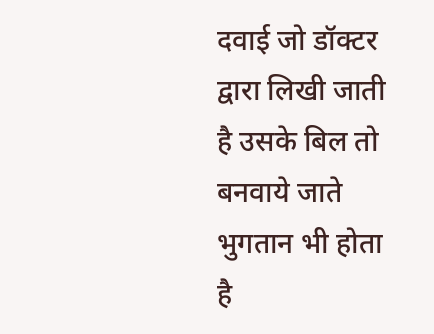दवाई जो डॉक्टर द्वारा लिखी जाती है उसके बिल तो बनवाये जाते भुगतान भी होता है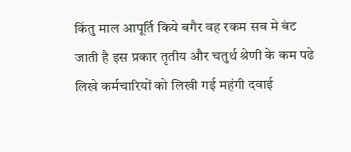किंतु माल आपूर्ति किये बगैर वह रकम सब मे बंट जाती है इस प्रकार तृतीय और चतुर्थ श्रेणी के कम पढे लिखे कर्मचारियों को लिखी गई महंगी दवाई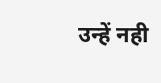उन्हें नही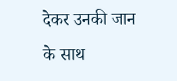देकर उनकी जान के साथ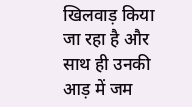खिलवाड़ किया जा रहा है और साथ ही उनकी आड़ में जम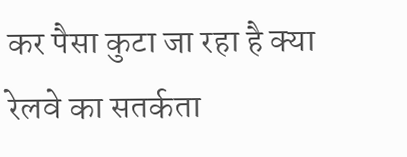कर पैसा कुटा जा रहा है क्या रेलवे का सतर्कता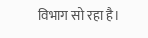विभाग सो रहा है।